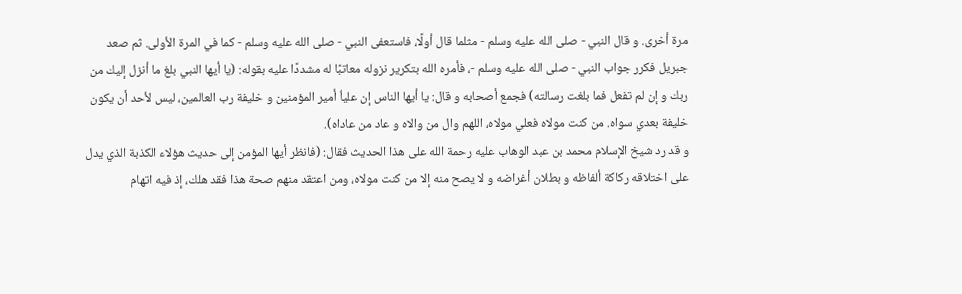مرة أخرى. و قال النبي - صلى الله عليه وسلم - مثلما قال أولًا، فاستعفى النبي - صلى الله عليه وسلم - كما في المرة الأولى. ثم صعد جبريل فكرر جواب النبي - صلى الله عليه وسلم -، فأمره الله بتكرير نزوله معاتبًا له مشددًا عليه بقوله: (يا أيها النبي بلغ ما أنزل إليك من ربك و إن لم تفعل فما بلغت رسالته) فجمع أصحابه و قال: يا أيها الناس إن علياُ أمير المؤمنين و خليفة رب العالمين، ليس لأحد أن يكون خليفة بعدي سواه. من كنت مولاه فعلي مولاه، اللهم وال من والاه و عاد من عاداه).
و قد رد شيخ الإسلام محمد بن عبد الوهاب عليه رحمة الله على هذا الحديث فقال: (فانظر أيها المؤمن إلى حديث هؤلاء الكذبة الذي يدل على اختلاقه ركاكة ألفاظه و بطلان أغراضه و لا يصح منه إلا من كنت مولاه، ومن اعتقد منهم صحة هذا فقد هلك، إذ فيه اتهام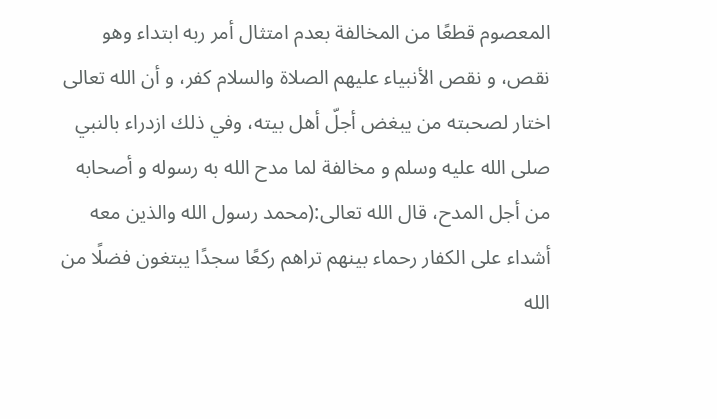المعصوم قطعًا من المخالفة بعدم امتثال أمر ربه ابتداء وهو نقص، و نقص الأنبياء عليهم الصلاة والسلام كفر، و أن الله تعالى اختار لصحبته من يبغض أجلّ أهل بيته، وفي ذلك ازدراء بالنبي صلى الله عليه وسلم و مخالفة لما مدح الله به رسوله و أصحابه من أجل المدح، قال الله تعالى:(محمد رسول الله والذين معه أشداء على الكفار رحماء بينهم تراهم ركعًا سجدًا يبتغون فضلًا من الله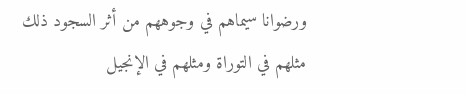ورضوانا سيماهم في وجوههم من أثر السجود ذلك مثلهم في التوراة ومثلهم في الإنجيل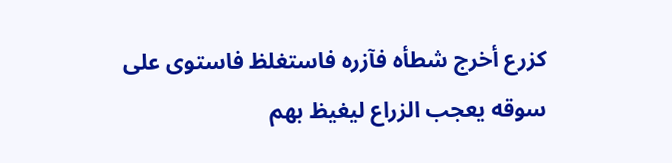كزرع أخرج شطأه فآزره فاستغلظ فاستوى على سوقه يعجب الزراع ليغيظ بهم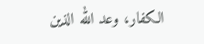الكفار، وعد الله الذين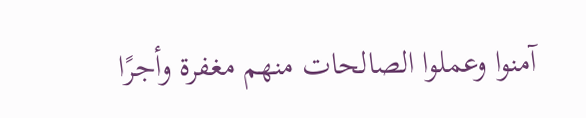آمنوا وعملوا الصالحات منهم مغفرة وأجرًا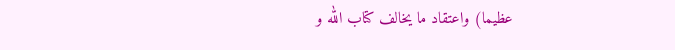عظيما) واعتقاد ما يخالف كتاب الله و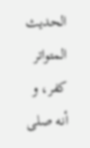الحديث المتواتر كفر، و أنه صلى